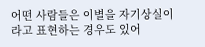어떤 사람들은 이별을 자기상실이라고 표현하는 경우도 있어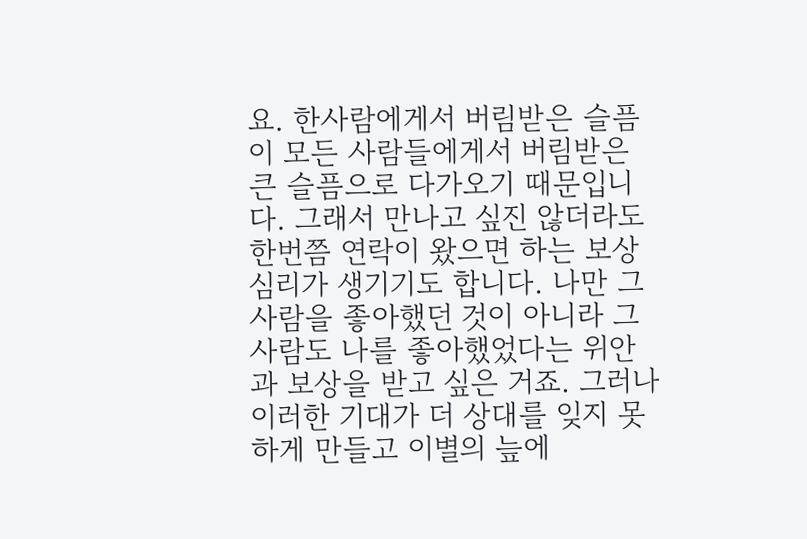요. 한사람에게서 버림받은 슬픔이 모든 사람들에게서 버림받은 큰 슬픔으로 다가오기 때문입니다. 그래서 만나고 싶진 않더라도 한번쯤 연락이 왔으면 하는 보상심리가 생기기도 합니다. 나만 그사람을 좋아했던 것이 아니라 그사람도 나를 좋아했었다는 위안과 보상을 받고 싶은 거죠. 그러나 이러한 기대가 더 상대를 잊지 못하게 만들고 이별의 늪에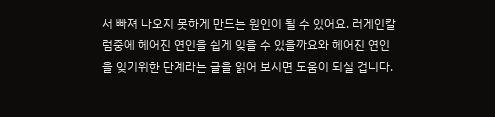서 빠져 나오지 못하게 만드는 원인이 될 수 있어요. 러게인칼럼중에 헤어진 연인을 쉽게 잊을 수 있을까요와 헤어진 연인을 잊기위한 단계라는 글을 읽어 보시면 도움이 되실 겁니다.